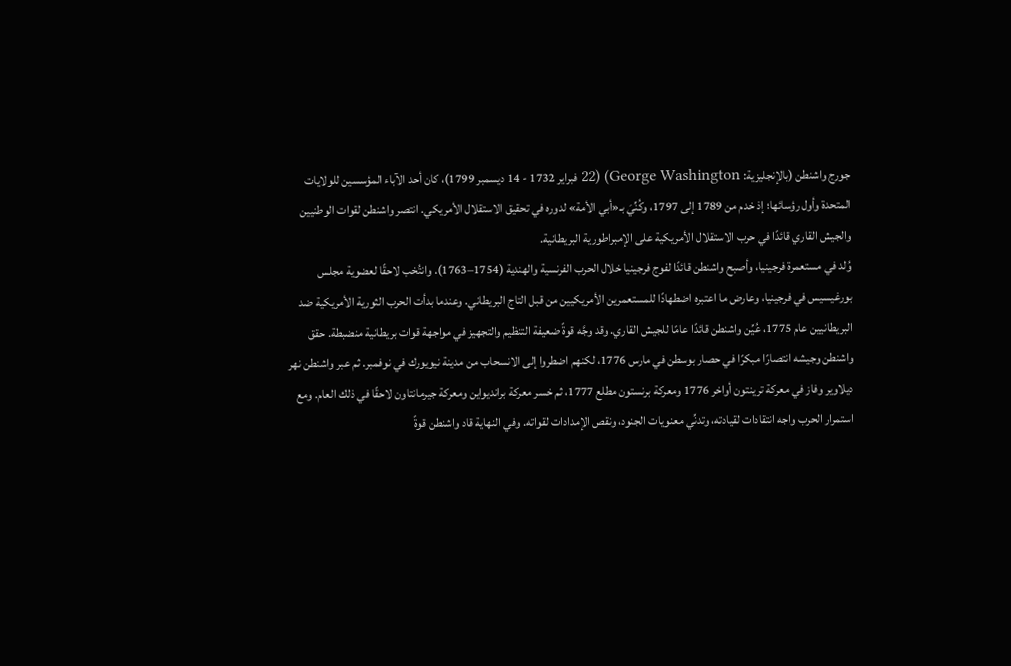جورج واشنطن (بالإنجليزية: George Washington) (22 فبراير 1732 - 14 ديسمبر 1799)، كان أحد الآباء المؤسسين للولايات المتحدة وأول رؤسائها؛ إذ خدم من 1789 إلى 1797، وكُنِّيَ بـ«أبي الأمة» لدوره في تحقيق الاستقلال الأمريكي. انتصر واشنطن لقوات الوطنيين والجيش القاري قائدًا في حرب الاستقلال الأمريكية على الإمبراطورية البريطانية.
وُلد في مستعمرة فرجينيا، وأصبح واشنطن قائدًا لفوج فرجينيا خلال الحرب الفرنسية والهندية (1754–1763). وانتُخب لاحقًا لعضوية مجلس بورغيسيس في فرجينيا، وعارض ما اعتبره اضطهادًا للمستعمرين الأمريكيين من قبل التاج البريطاني. وعندما بدأت الحرب الثورية الأمريكية ضد البريطانيين عام 1775، عُيِّن واشنطن قائدًا عامًا للجيش القاري. وقد وجَّه قوةً ضعيفة التنظيم والتجهيز في مواجهة قوات بريطانية منضبطة. حقق واشنطن وجيشه انتصارًا مبكرًا في حصار بوسطن في مارس 1776، لكنهم اضطروا إلى الانسحاب من مدينة نيويورك في نوفمبر. ثم عبر واشنطن نهر ديلاوير وفاز في معركة ترينتون أواخر 1776 ومعركة برنستون مطلع 1777، ثم خسر معركة برانديواين ومعركة جيرمانتاون لاحقًا في ذلك العام. ومع استمرار الحرب واجه انتقادات لقيادته، وتدنِّي معنويات الجنود، ونقص الإمدادات لقواته. وفي النهاية قاد واشنطن قوةً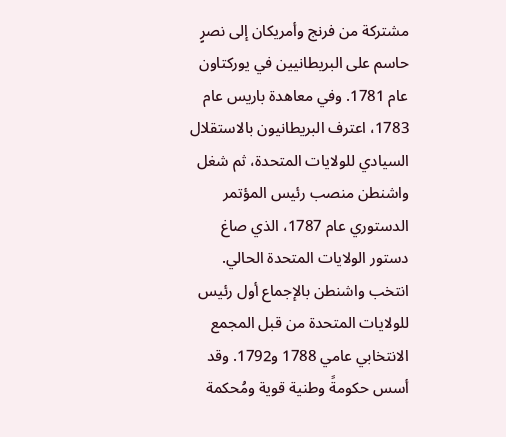مشتركة من فرنج وأمريكان إلى نصرٍ حاسم على البريطانيين في يوركتاون عام 1781. وفي معاهدة باريس عام 1783، اعترف البريطانيون بالاستقلال السيادي للولايات المتحدة، ثم شغل واشنطن منصب رئيس المؤتمر الدستوري عام 1787، الذي صاغ دستور الولايات المتحدة الحالي.
انتخب واشنطن بالإجماع أول رئيس للولايات المتحدة من قبل المجمع الانتخابي عامي 1788 و1792. وقد أسس حكومةً وطنية قوية ومُحكمة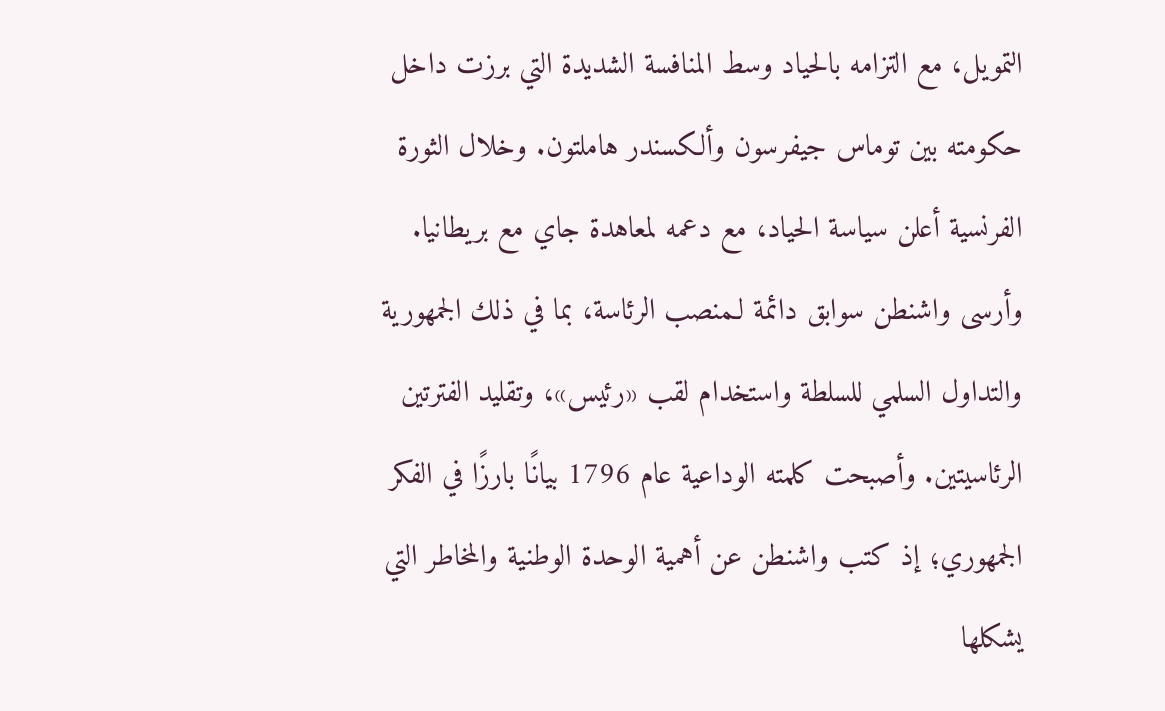التمويل، مع التزامه بالحياد وسط المنافسة الشديدة التي برزت داخل حكومته بين توماس جيفرسون وألكسندر هاملتون. وخلال الثورة الفرنسية أعلن سياسة الحياد، مع دعمه لمعاهدة جاي مع بريطانيا. وأرسى واشنطن سوابق دائمة لـمنصب الرئاسة، بما في ذلك الجمهورية والتداول السلمي للسلطة واستخدام لقب «رئيس»، وتقليد الفترتين الرئاسيتين. وأصبحت كلمته الوداعية عام 1796 بيانًا بارزًا في الفكر الجمهوري؛ إذ كتب واشنطن عن أهمية الوحدة الوطنية والمخاطر التي يشكلها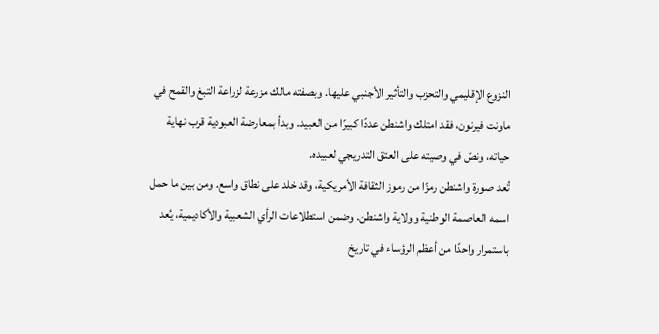النزوع الإقليمي والتحزب والتأثير الأجنبي عليها. وبصفته مالك مزرعة لزراعة التبغ والقمح في ماونت فيرنون، فقد امتلك واشنطن عددًا كبيرًا من العبيد. وبدأ بمعارضة العبودية قرب نهاية حياته، ونصّ في وصيته على العتق التدريجي لعبيده.
تُعد صورة واشنطن رمزًا من رموز الثقافة الأمريكية، وقد خلد على نطاق واسع. ومن بين ما حمل اسمه العاصمة الوطنية وولاية واشنطن. وضمن استطلاعات الرأي الشعبية والأكاديمية، يُعد باستمرار واحدًا من أعظم الرؤساء في تاريخ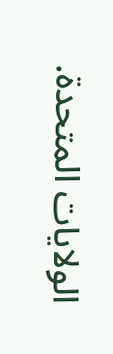الولايات المتحدة.